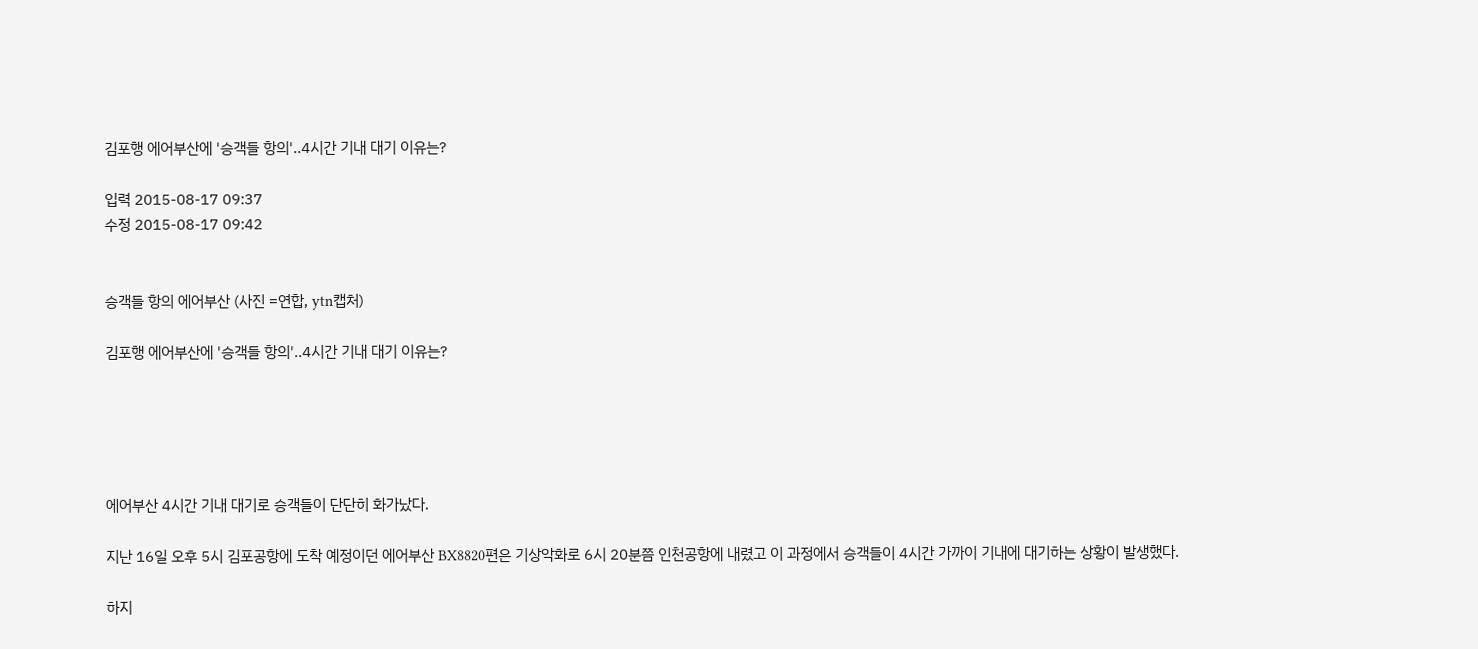김포행 에어부산에 '승객들 항의'..4시간 기내 대기 이유는?

입력 2015-08-17 09:37
수정 2015-08-17 09:42


승객들 항의 에어부산 (사진 =연합, ytn캡처)

김포행 에어부산에 '승객들 항의'..4시간 기내 대기 이유는?





에어부산 4시간 기내 대기로 승객들이 단단히 화가났다.

지난 16일 오후 5시 김포공항에 도착 예정이던 에어부산 BX8820편은 기상악화로 6시 20분쯤 인천공항에 내렸고 이 과정에서 승객들이 4시간 가까이 기내에 대기하는 상황이 발생했다.

하지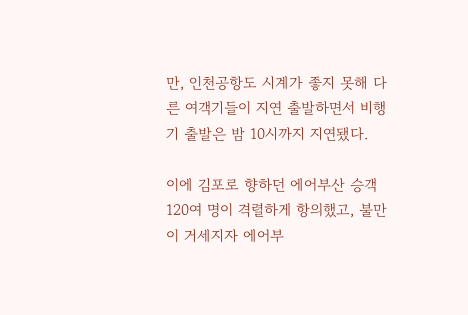만, 인천공항도 시계가 좋지 못해 다른 여객기들이 지연 출발하면서 비행기 출발은 밤 10시까지 지연됐다.

이에 김포로 향하던 에어부산 승객 120여 명이 격렬하게 항의했고, 불만이 거세지자 에어부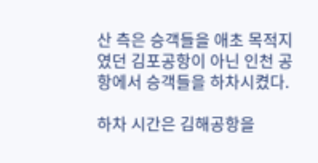산 측은 승객들을 애초 목적지였던 김포공항이 아닌 인천 공항에서 승객들을 하차시켰다.

하차 시간은 김해공항을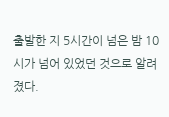출발한 지 5시간이 넘은 밤 10시가 넘어 있었던 것으로 알려졌다.